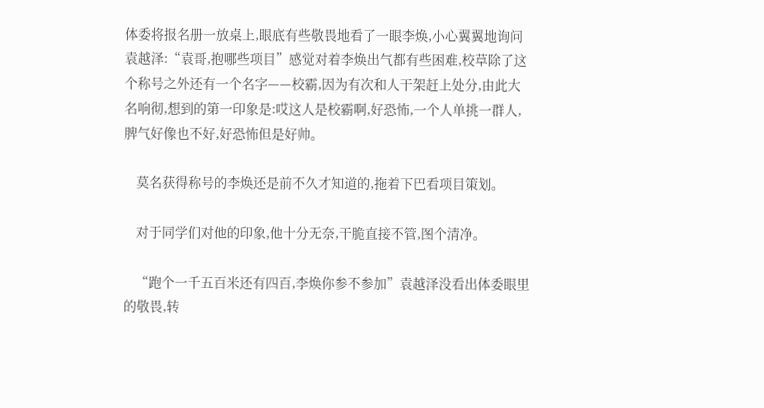体委将报名册一放桌上,眼底有些敬畏地看了一眼李焕,小心翼翼地询问袁越泽:“袁哥,抱哪些项目”感觉对着李焕出气都有些困难,校草除了这个称号之外还有一个名字——校霸,因为有次和人干架赶上处分,由此大名响彻,想到的第一印象是:哎这人是校霸啊,好恐怖,一个人单挑一群人,脾气好像也不好,好恐怖但是好帅。

    莫名获得称号的李焕还是前不久才知道的,拖着下巴看项目策划。

    对于同学们对他的印象,他十分无奈,干脆直接不管,图个清净。

    “跑个一千五百米还有四百,李焕你参不参加”袁越泽没看出体委眼里的敬畏,转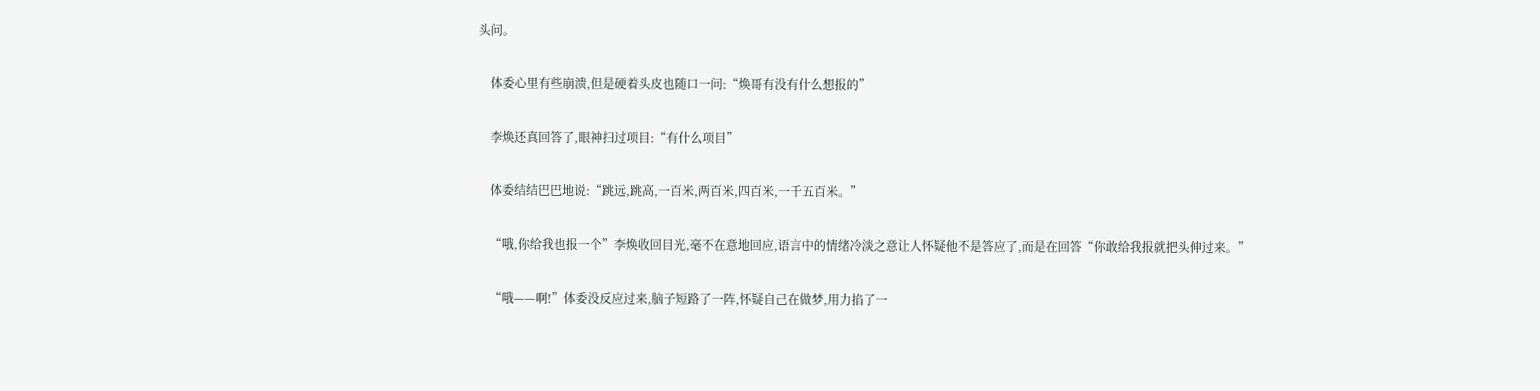头问。

    体委心里有些崩溃,但是硬着头皮也随口一问:“焕哥有没有什么想报的”

    李焕还真回答了,眼神扫过项目:“有什么项目”

    体委结结巴巴地说:“跳远,跳高,一百米,两百米,四百米,一千五百米。”

    “哦,你给我也报一个”李焕收回目光,毫不在意地回应,语言中的情绪冷淡之意让人怀疑他不是答应了,而是在回答“你敢给我报就把头伸过来。”

    “哦——啊!”体委没反应过来,脑子短路了一阵,怀疑自己在做梦,用力掐了一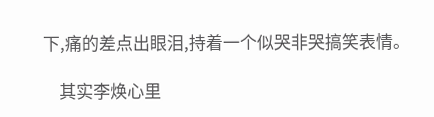下,痛的差点出眼泪,持着一个似哭非哭搞笑表情。

    其实李焕心里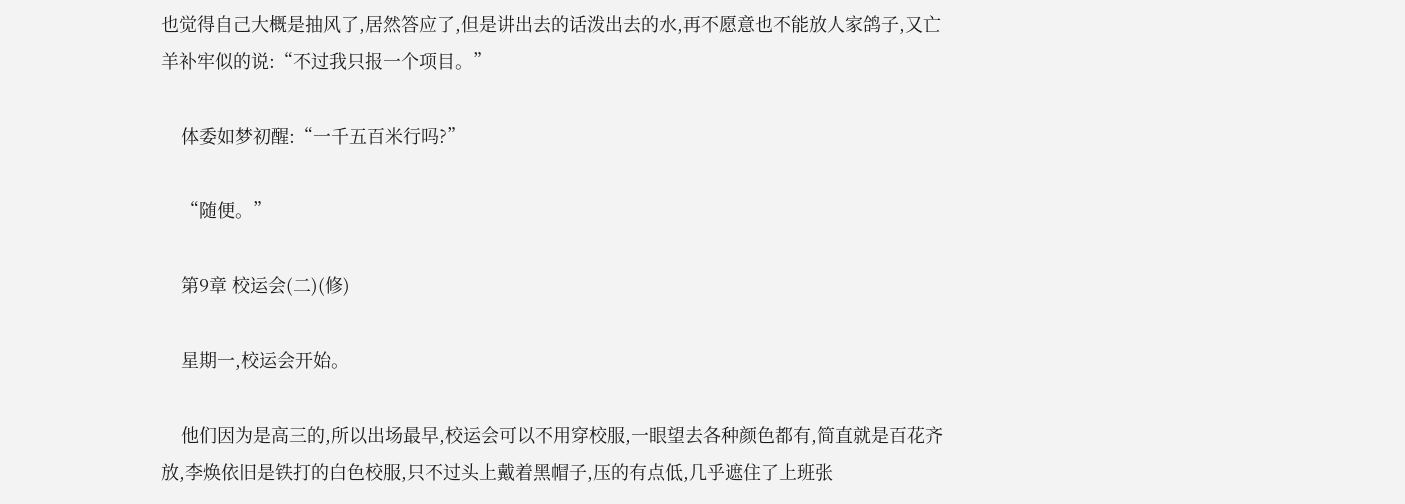也觉得自己大概是抽风了,居然答应了,但是讲出去的话泼出去的水,再不愿意也不能放人家鸽子,又亡羊补牢似的说:“不过我只报一个项目。”

    体委如梦初醒:“一千五百米行吗?”

    “随便。”

    第9章 校运会(二)(修)

    星期一,校运会开始。

    他们因为是高三的,所以出场最早,校运会可以不用穿校服,一眼望去各种颜色都有,简直就是百花齐放,李焕依旧是铁打的白色校服,只不过头上戴着黑帽子,压的有点低,几乎遮住了上班张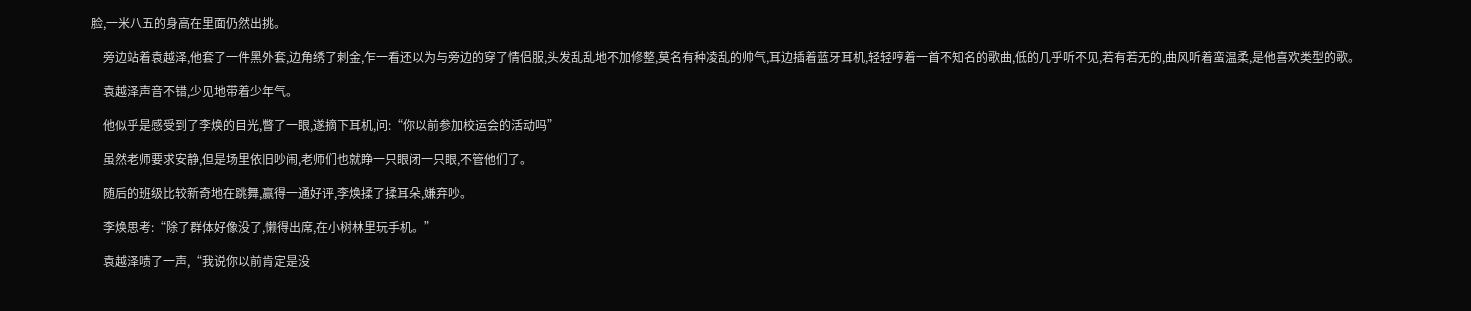脸,一米八五的身高在里面仍然出挑。

    旁边站着袁越泽,他套了一件黑外套,边角绣了刺金,乍一看还以为与旁边的穿了情侣服,头发乱乱地不加修整,莫名有种凌乱的帅气,耳边插着蓝牙耳机,轻轻哼着一首不知名的歌曲,低的几乎听不见,若有若无的,曲风听着蛮温柔,是他喜欢类型的歌。

    袁越泽声音不错,少见地带着少年气。

    他似乎是感受到了李焕的目光,瞥了一眼,遂摘下耳机,问:“你以前参加校运会的活动吗”

    虽然老师要求安静,但是场里依旧吵闹,老师们也就睁一只眼闭一只眼,不管他们了。

    随后的班级比较新奇地在跳舞,赢得一通好评,李焕揉了揉耳朵,嫌弃吵。

    李焕思考:“除了群体好像没了,懒得出席,在小树林里玩手机。”

    袁越泽啧了一声,“我说你以前肯定是没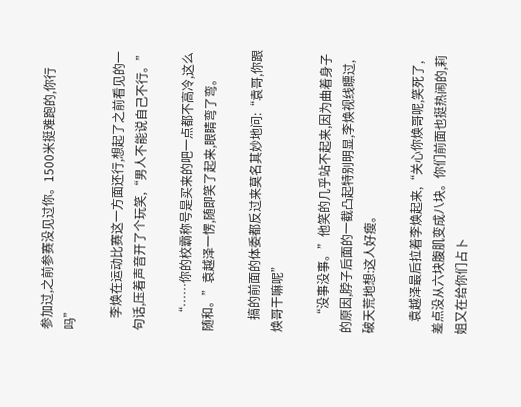参加过,之前参赛没见过你。1500米挺难跑的,你行吗”

    李焕在运动比赛这一方面还行,想起了之前看见的一句话,压着声音开了个玩笑,“男人不能说自己不行。”

    “……你的校霸称号是买来的吧一点都不高冷,这么随和。”袁越泽一愣,随即笑了起来,眼睛弯了弯。

    搞的前面的体委都反过来莫名其妙地问:“袁哥,你跟焕哥干嘛呢”

    “没事没事。”他笑的几乎站不起来,因为曲着身子的原因,脖子后面的一截凸起特别明显,李焕视线瞟过,破天荒地想:这人好瘦。

    袁越泽最后拉着李焕起来,“关心你焕哥呢,笑死了,差点没从六块腹肌变成八块。你们前面也挺热闹的,莉姐又在给你们占卜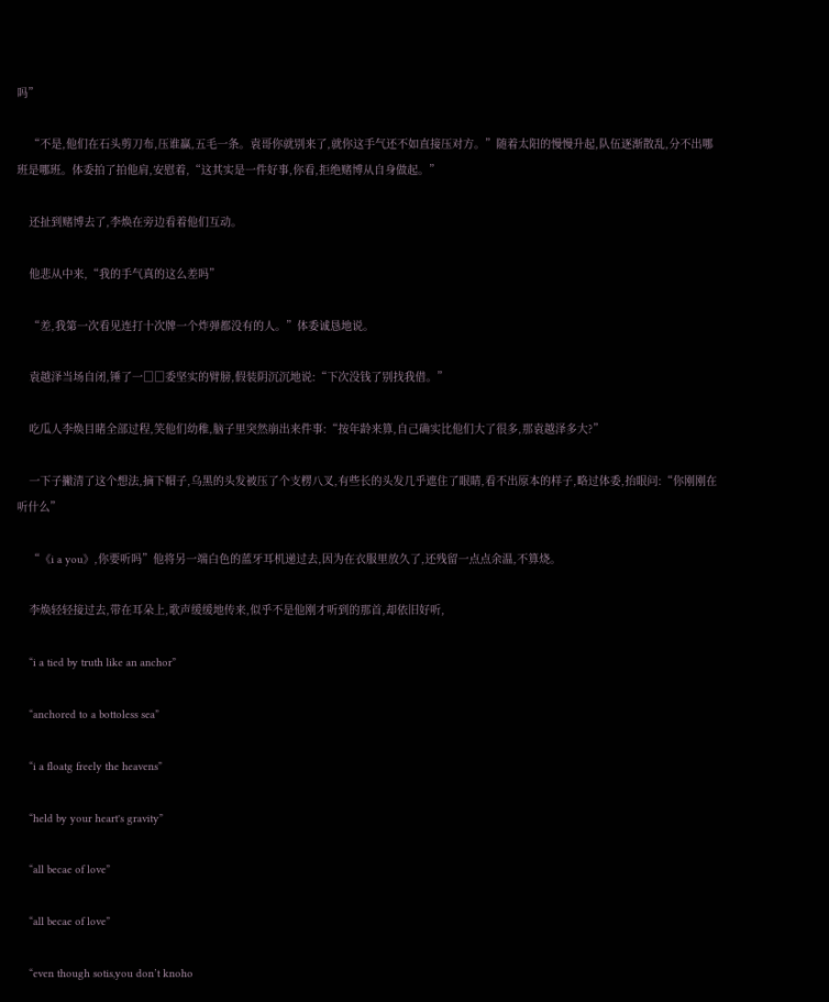吗”

    “不是,他们在石头剪刀布,压谁赢,五毛一条。袁哥你就别来了,就你这手气还不如直接压对方。”随着太阳的慢慢升起,队伍逐渐散乱,分不出哪班是哪班。体委拍了拍他肩,安慰着,“这其实是一件好事,你看,拒绝赌博从自身做起。”

    还扯到赌博去了,李焕在旁边看着他们互动。

    他悲从中来,“我的手气真的这么差吗”

    “差,我第一次看见连打十次牌一个炸弹都没有的人。”体委诚恳地说。

    袁越泽当场自闭,锤了一□□委坚实的臂膀,假装阴沉沉地说:“下次没钱了别找我借。”

    吃瓜人李焕目睹全部过程,笑他们幼稚,脑子里突然崩出来件事:“按年龄来算,自己确实比他们大了很多,那袁越泽多大?”

    一下子撇清了这个想法,摘下帽子,乌黑的头发被压了个支楞八叉,有些长的头发几乎遮住了眼睛,看不出原本的样子,略过体委,抬眼问:“你刚刚在听什么”

    “《i a you》,你要听吗”他将另一端白色的蓝牙耳机递过去,因为在衣服里放久了,还残留一点点余温,不算烧。

    李焕轻轻接过去,带在耳朵上,歌声缓缓地传来,似乎不是他刚才听到的那首,却依旧好听,

    “i a tied by truth like an anchor”

    “anchored to a bottoless sea”

    “i a floatg freely the heavens”

    “held by your heart's gravity”

    “all becae of love”

    “all becae of love”

    “even though sotis,you don’t knoho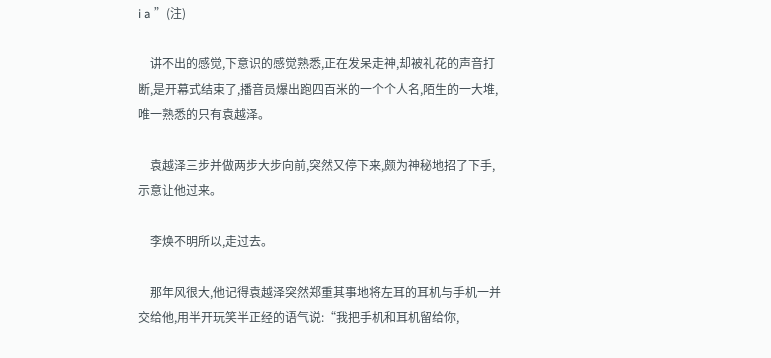i a ”(注)

    讲不出的感觉,下意识的感觉熟悉,正在发呆走神,却被礼花的声音打断,是开幕式结束了,播音员爆出跑四百米的一个个人名,陌生的一大堆,唯一熟悉的只有袁越泽。

    袁越泽三步并做两步大步向前,突然又停下来,颇为神秘地招了下手,示意让他过来。

    李焕不明所以,走过去。

    那年风很大,他记得袁越泽突然郑重其事地将左耳的耳机与手机一并交给他,用半开玩笑半正经的语气说:“我把手机和耳机留给你,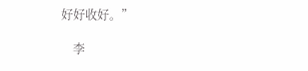好好收好。”

    李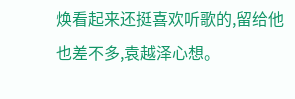焕看起来还挺喜欢听歌的,留给他也差不多,袁越泽心想。